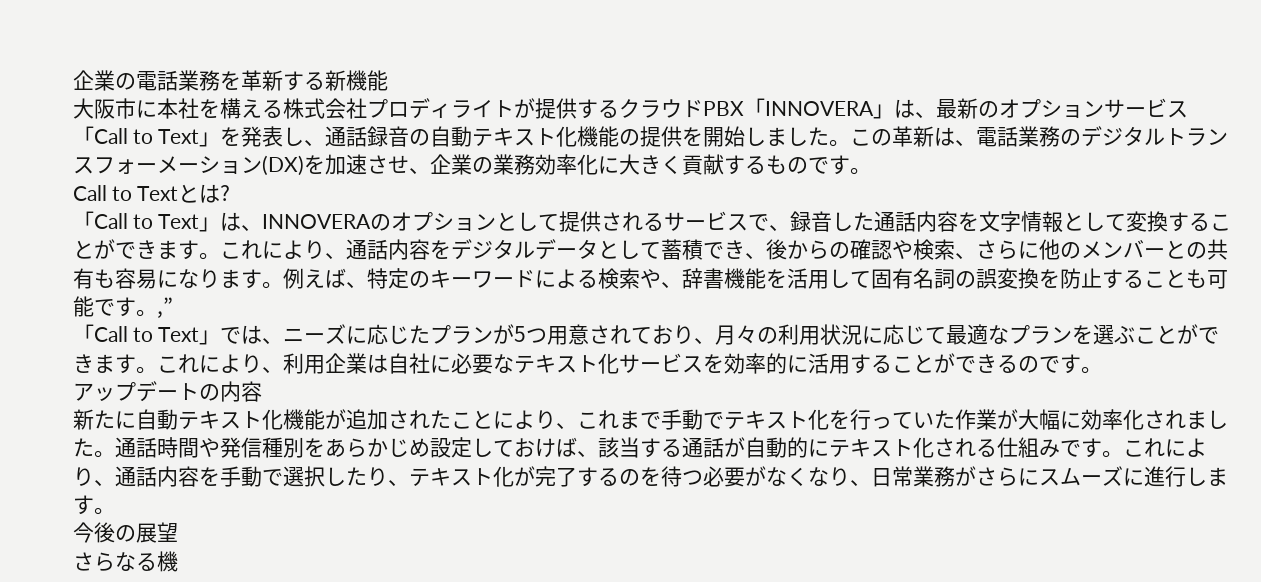企業の電話業務を革新する新機能
大阪市に本社を構える株式会社プロディライトが提供するクラウドPBX「INNOVERA」は、最新のオプションサービス「Call to Text」を発表し、通話録音の自動テキスト化機能の提供を開始しました。この革新は、電話業務のデジタルトランスフォーメーション(DX)を加速させ、企業の業務効率化に大きく貢献するものです。
Call to Textとは?
「Call to Text」は、INNOVERAのオプションとして提供されるサービスで、録音した通話内容を文字情報として変換することができます。これにより、通話内容をデジタルデータとして蓄積でき、後からの確認や検索、さらに他のメンバーとの共有も容易になります。例えば、特定のキーワードによる検索や、辞書機能を活用して固有名詞の誤変換を防止することも可能です。,”
「Call to Text」では、ニーズに応じたプランが5つ用意されており、月々の利用状況に応じて最適なプランを選ぶことができます。これにより、利用企業は自社に必要なテキスト化サービスを効率的に活用することができるのです。
アップデートの内容
新たに自動テキスト化機能が追加されたことにより、これまで手動でテキスト化を行っていた作業が大幅に効率化されました。通話時間や発信種別をあらかじめ設定しておけば、該当する通話が自動的にテキスト化される仕組みです。これにより、通話内容を手動で選択したり、テキスト化が完了するのを待つ必要がなくなり、日常業務がさらにスムーズに進行します。
今後の展望
さらなる機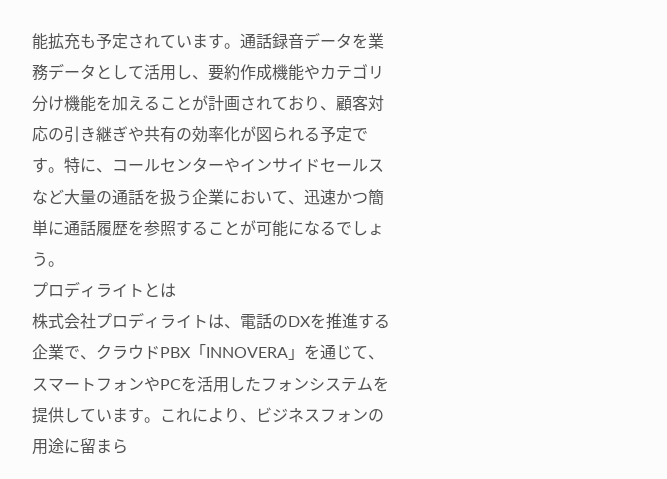能拡充も予定されています。通話録音データを業務データとして活用し、要約作成機能やカテゴリ分け機能を加えることが計画されており、顧客対応の引き継ぎや共有の効率化が図られる予定です。特に、コールセンターやインサイドセールスなど大量の通話を扱う企業において、迅速かつ簡単に通話履歴を参照することが可能になるでしょう。
プロディライトとは
株式会社プロディライトは、電話のDXを推進する企業で、クラウドPBX「INNOVERA」を通じて、スマートフォンやPCを活用したフォンシステムを提供しています。これにより、ビジネスフォンの用途に留まら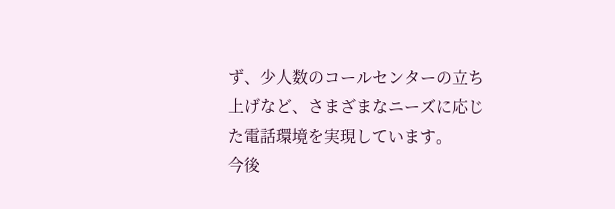ず、少人数のコールセンターの立ち上げなど、さまざまなニーズに応じた電話環境を実現しています。
今後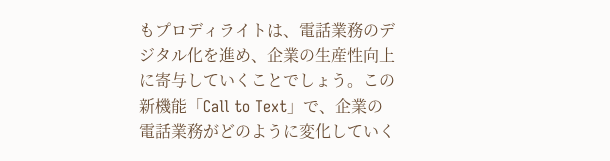もプロディライトは、電話業務のデジタル化を進め、企業の生産性向上に寄与していくことでしょう。この新機能「Call to Text」で、企業の電話業務がどのように変化していく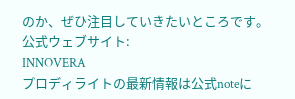のか、ぜひ注目していきたいところです。
公式ウェブサイト:
INNOVERA
プロディライトの最新情報は公式noteに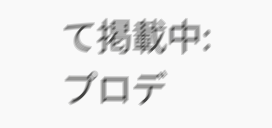て掲載中:
プロデ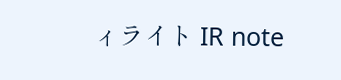ィライト IR note